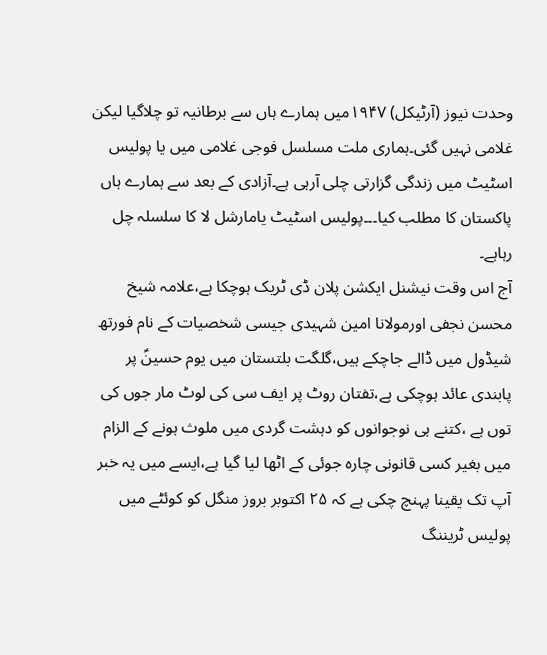وحدت نیوز (آرٹیکل) ۱۹۴۷میں ہمارے ہاں سے برطانیہ تو چلاگیا لیکن غلامی نہیں گئی۔ہماری ملت مسلسل فوجی غلامی میں یا پولیس اسٹیٹ میں زندگی گزارتی چلی آرہی ہے۔آزادی کے بعد سے ہمارے ہاں پاکستان کا مطلب کیا۔۔۔پولیس اسٹیٹ یامارشل لا کا سلسلہ چل رہاہے۔
آج اس وقت نیشنل ایکشن پلان ڈی ٹریک ہوچکا ہے،علامہ شیخ محسن نجفی اورمولانا امین شہیدی جیسی شخصیات کے نام فورتھ شیڈول میں ڈالے جاچکے ہیں،گلگت بلتستان میں یوم حسینؑ پر پابندی عائد ہوچکی ہے،تفتان روٹ پر ایف سی کی لوٹ مار جوں کی توں ہے ،کتنے ہی نوجوانوں کو دہشت گردی میں ملوث ہونے کے الزام میں بغیر کسی قانونی چارہ جوئی کے اٹھا لیا گیا ہے،ایسے میں یہ خبر آپ تک یقینا پہنچ چکی ہے کہ ۲۵ اکتوبر بروز منگل کو کوئٹے میں پولیس ٹریننگ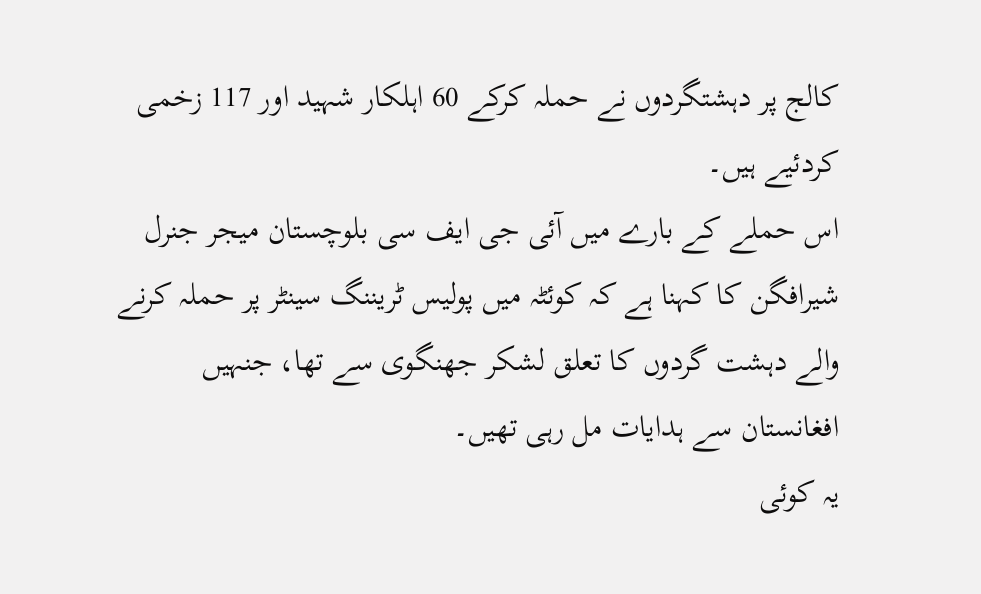کالج پر دہشتگردوں نے حملہ کرکے 60 اہلکار شہید اور 117 زخمی کردئیے ہیں۔
اس حملے کے بارے میں آئی جی ایف سی بلوچستان میجر جنرل شیرافگن کا کہنا ہے کہ کوئٹہ میں پولیس ٹریننگ سینٹر پر حملہ کرنے والے دہشت گردوں کا تعلق لشکر جھنگوی سے تھا، جنہیں افغانستان سے ہدایات مل رہی تھیں۔
یہ کوئی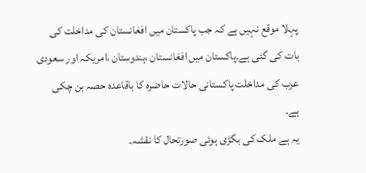پہلا موقع نہیں ہے کہ جب پاکستان میں افغانستان کی مداخلت کی بات کی گئی ہے۔پاکستان میں افغانستان ،ہندوستان ،امریکہ اور سعودی عرب کی مداخلت پاکستانی حالات حاضرہ کا باقاعدہ حصہ بن چکی ہے۔
یہ ہے ملک کی بگڑی ہوئی صورتحال کا نقشہ۔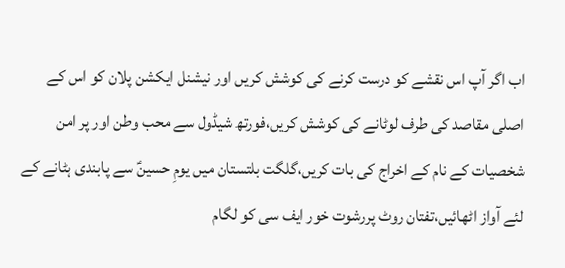اب اگر آپ اس نقشے کو درست کرنے کی کوشش کریں اور نیشنل ایکشن پلان کو اس کے اصلی مقاصد کی طرف لوٹانے کی کوشش کریں،فورتھ شیڈول سے محب وطن اور پر امن شخصیات کے نام کے اخراج کی بات کریں،گلگت بلتستان میں یومِ حسینؑ سے پابندی ہٹانے کے لئے آواز اٹھائیں،تفتان روٹ پررشوت خور ایف سی کو لگام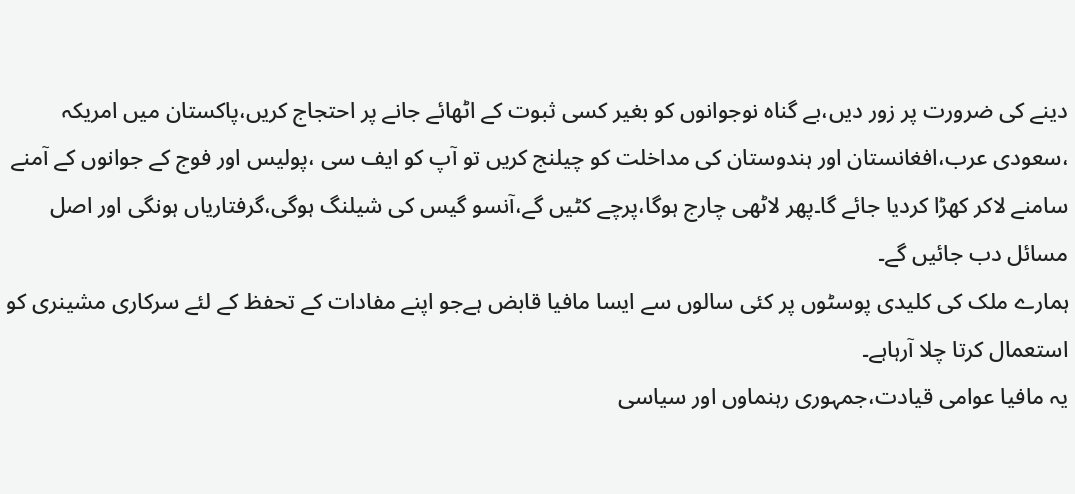دینے کی ضرورت پر زور دیں،بے گناہ نوجوانوں کو بغیر کسی ثبوت کے اٹھائے جانے پر احتجاج کریں،پاکستان میں امریکہ ،سعودی عرب،افغانستان اور ہندوستان کی مداخلت کو چیلنج کریں تو آپ کو ایف سی ،پولیس اور فوج کے جوانوں کے آمنے سامنے لاکر کھڑا کردیا جائے گا۔پھر لاٹھی چارج ہوگا،پرچے کٹیں گے،آنسو گیس کی شیلنگ ہوگی،گرفتاریاں ہونگی اور اصل مسائل دب جائیں گے۔
ہمارے ملک کی کلیدی پوسٹوں پر کئی سالوں سے ایسا مافیا قابض ہےجو اپنے مفادات کے تحفظ کے لئے سرکاری مشینری کو استعمال کرتا چلا آرہاہے۔
یہ مافیا عوامی قیادت،جمہوری رہنماوں اور سیاسی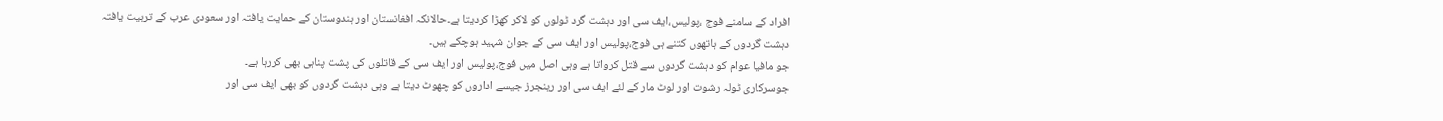افراد کے سامنے فوج ،پولیس،ایف سی اور دہشت گرد ٹولوں کو لاکر کھڑا کردیتا ہے۔حالانکہ افغانستان اور ہندوستان کے حمایت یافتہ اور سعودی عرب کے تربیت یافتہ دہشت گردوں کے ہاتھوں کتنے ہی فوج،پولیس اور ایف سی کے جوان شہید ہوچکے ہیں۔
جو مافیا عوام کو دہشت گردوں سے قتل کرواتا ہے وہی اصل میں فوج،پولیس اور ایف سی کے قاتلوں کی پشت پناہی بھی کررہا ہے۔
جوسرکاری ٹولہ رشوت اور لوٹ مار کے لئے ایف سی اور رینجرز جیسے اداروں کو چھوٹ دیتا ہے وہی دہشت گردوں کو بھی ایف سی اور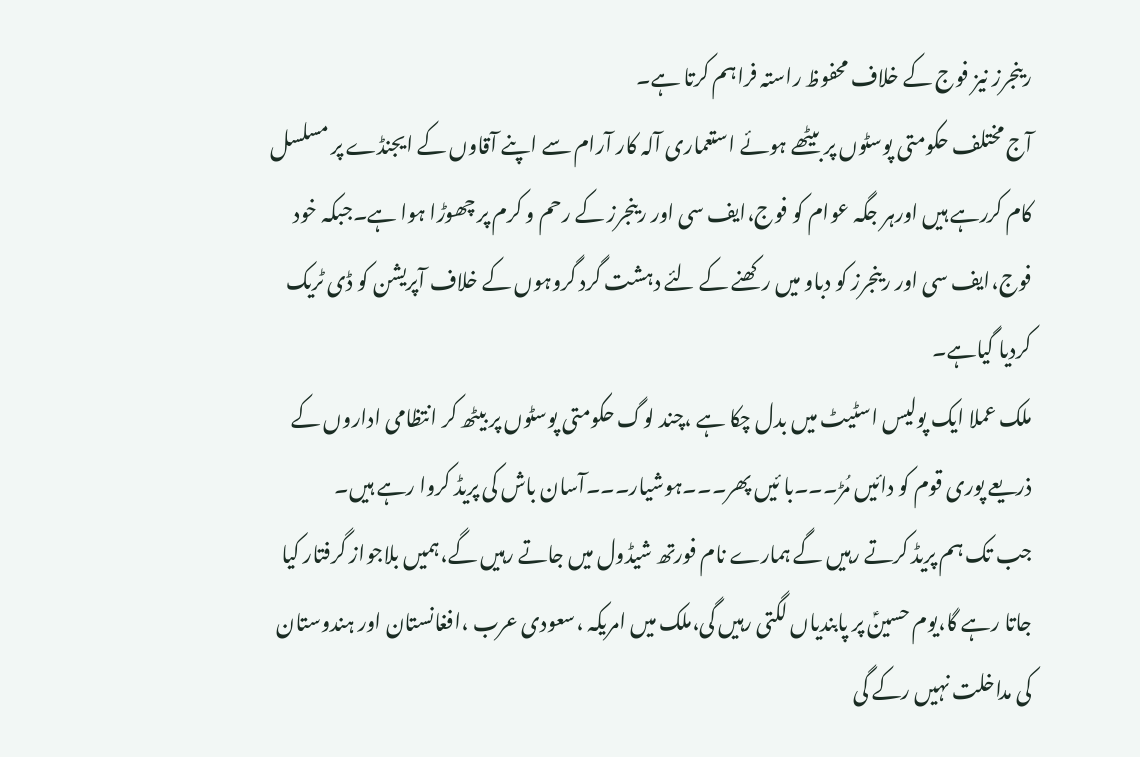رینجرز نیز فوج کے خلاف محفوظ راستہ فراہم کرتا ہے۔
آج مختلف حکومتی پوسٹوں پر بیٹھے ہوئے استعماری آلہ کار آرام سے اپنے آقاوں کے ایجنڈے پر مسلسل کام کررہے ہیں اورہر جگہ عوام کو فوج،ایف سی اور رینجرز کے رحم و کرم پر چھوڑا ہوا ہے۔جبکہ خود فوج،ایف سی اور رینجرز کو دباو میں رکھنے کے لئے دہشت گرد گروہوں کے خلاف آپریشن کو ڈی ٹریک کردیا گیاہے۔
ملک عملا ایک پولیس اسٹیٹ میں بدل چکا ہے ،چند لوگ حکومتی پوسٹوں پر بیٹھ کر انتظامی اداروں کے ذریعے پوری قوم کو دائیں مُڑ۔۔۔با ئیں پھر۔۔۔ہوشیار۔۔۔آسان باش کی پریڈ کروا رہے ہیں۔
جب تک ہم پریڈ کرتے رہیں گے ہمارے نام فورتھ شیڈول میں جاتے رہیں گے،ہمیں بلاجواز گرفتار کیا جاتا رہے گا،یوم حسینؑ پر پابندیاں لگتی رہیں گی،ملک میں امریکہ ،سعودی عرب ،افغانستان اور ہندوستان کی مداخلت نہیں رکے گی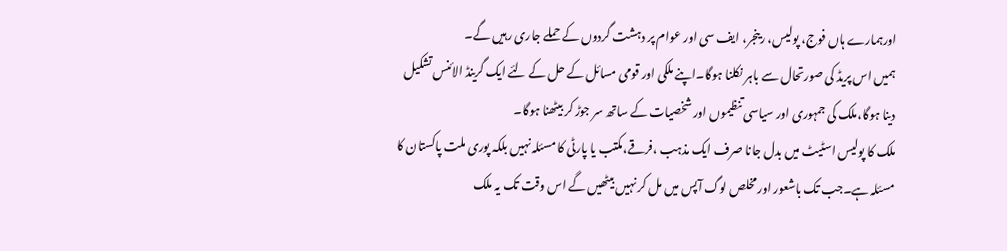اورہمارے ہاں فوج، پولیس، رینجر، ایف سی اور عوام پر دہشت گردوں کے حملے جاری رہیں گے۔
ہمیں اس پریڈ کی صورتحال سے باہر نکلنا ہوگا۔اپنے ملکی اور قومی مسائل کے حل کے لئے ایک گرینڈ الائنس تشکیل دینا ہوگا،ملک کی جمہوری اور سیاسی تنظیموں اور شخصیات کے ساتھ سر جوڑ کر بیٹھنا ہوگا۔
ملک کا پولیس اسٹیٹ میں بدل جانا صرف ایک مذہب ،فرقے،مکتب یا پارٹی کا مسئلہ نہیں بلکہ پوری ملت پاکستان کا مسئلہ ہے۔جب تک باشعور اور مخلص لوگ آپس میں مل کر نہیں بیٹھیں گے اس وقت تک یہ ملک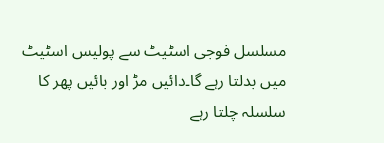مسلسل فوجی اسٹیٹ سے پولیس اسٹیٹ میں بدلتا رہے گا۔دائیں مڑ اور بائیں پھر کا سلسلہ چلتا رہے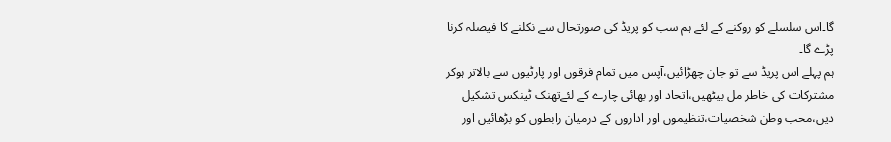گا۔اس سلسلے کو روکنے کے لئے ہم سب کو پریڈ کی صورتحال سے نکلنے کا فیصلہ کرنا پڑے گا۔
ہم پہلے اس پریڈ سے تو جان چھڑائیں،آپس میں تمام فرقوں اور پارٹیوں سے بالاتر ہوکر مشترکات کی خاطر مل بیٹھیں،اتحاد اور بھائی چارے کے لئےتھنک ٹینکس تشکیل دیں،محب وطن شخصیات،تنظیموں اور اداروں کے درمیان رابطوں کو بڑھائیں اور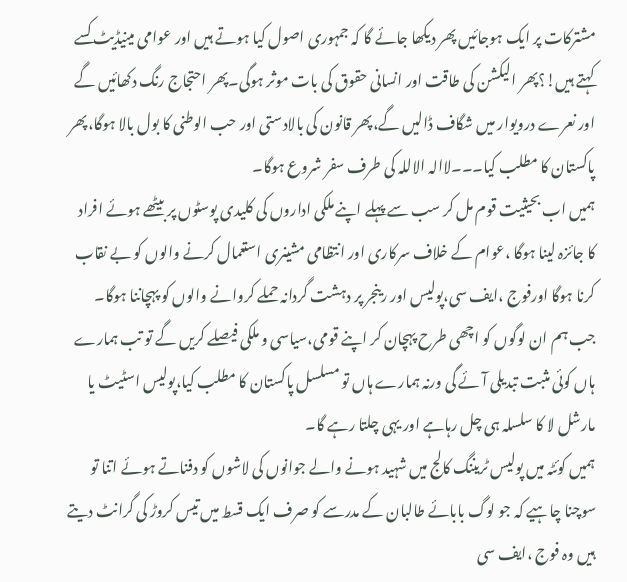مشترکات پر ایک ہوجائیں پھر دیکھا جائے گا کہ جمہوری اصول کیا ہوتے ہیں اور عوامی مینیڈیٹ کسے کہتے ہیں!؟پھر الیکشن کی طاقت اور انسانی حقوق کی بات موثر ہوگی۔پھر احتجاج رنگ دکھائیں گے اور نعرے درویوار میں شگاف ڈالیں گے،پھر قانون کی بالادستی اور حب الوطنی کا بول بالا ہوگا،پھر پاکستان کا مطلب کیا۔۔۔لاالہ الاللہ کی طرف سفر شروع ہوگا۔
ہمیں اب بحیثیت قوم مل کر سب سے پہلے اپنے ملکی اداروں کی کلیدی پوسٹوں پر بیٹھے ہوئے افراد کا جائزہ لینا ہوگا ،عوام کے خلاف سرکاری اور انتظامی مشینری استعمال کرنے والوں کو بے نقاب کرنا ہوگا اورفوج ،ایف سی،پولیس اور رینجر پر دہشت گردانہ حملے کروانے والوں کو پہچاننا ہوگا۔
جب ہم ان لوگوں کو اچھی طرح پہچان کر اپنے قومی،سیاسی و ملکی فیصلے کریں گے تو تب ہمارے ہاں کوئی مثبت تبدیلی آئے گی ورنہ ہمارے ہاں تو مسلسل پاکستان کا مطلب کیا،پولیس اسٹیٹ یا مارشل لا کا سلسلہ ہی چل رہاہے اور یہی چلتا رہے گا۔
ہمیں کوئٹہ میں پولیس ٹریننگ کالج میں شہید ہونے والے جوانوں کی لاشوں کو دفناتے ہوئے اتنا تو سوچنا چاہیے کہ جو لوگ بابائے طالبان کے مدرسے کو صرف ایک قسط میں تیس کروڑ کی گرانٹ دیتے ہیں وہ فوج ،ایف سی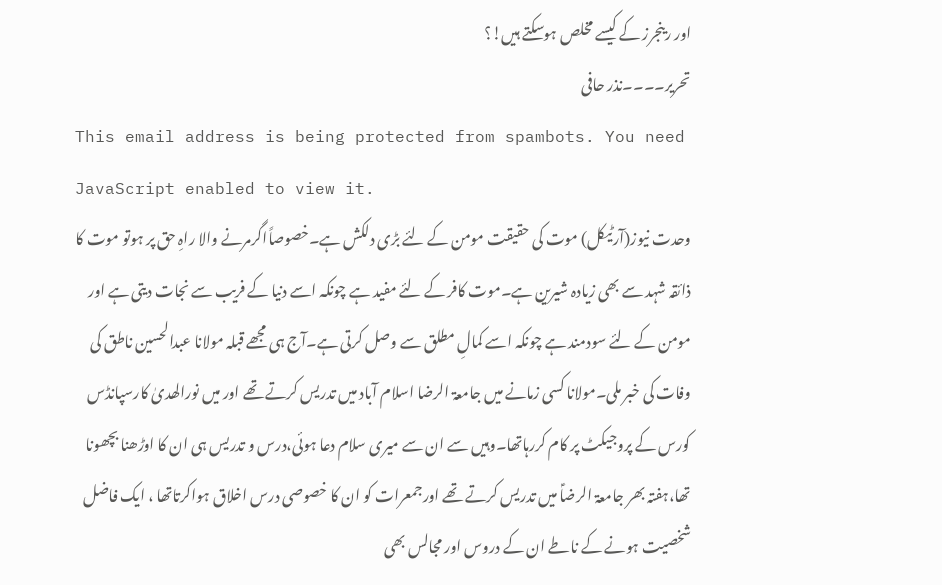اور رینجرز کے کیسے مخلص ہوسکتے ہیں!؟
تحریر۔۔۔۔نذر حافی
This email address is being protected from spambots. You need JavaScript enabled to view it.
وحدت نیوز(آرٹیکل) موت کی حقیقت مومن کے لئے بڑی دلکش ہے۔خصوصاًاگرمرنے والا راہِ حق پر ہوتو موت کا ذائقہ شہد سے بھی زیادہ شیرین ہے۔موت کافر کے لئے مفید ہے چونکہ اسے دنیا کے فریب سے نجات دیتی ہے اور مومن کے لئے سودمند ہے چونکہ اسے کمالِ مطلق سے وصل کرتی ہے۔آج ہی مجھے قبلہ مولانا عبدالحسین ناطق کی وفات کی خبر ملی۔مولانا کسی زمانے میں جامعۃ الرضا اسلام آباد میں تدریس کرتے تھے اور میں نورالھدیٰ کارسپانڈس کورس کے پروجیکٹ پر کام کررہاتھا۔وہیں سے ان سے میری سلام دعا ہوئی،درس و تدریس ہی ان کا اوڑھنا بچھونا تھا،ہفتہ بھر جامعۃ الرضاؑ میں تدریس کرتے تھے اورجمعرات کو ان کا خصوصی درس اخلاق ہواکرتاتھا ، ایک فاضل شخصیت ہونے کے ناطے ان کے دروس اور مجالس بھی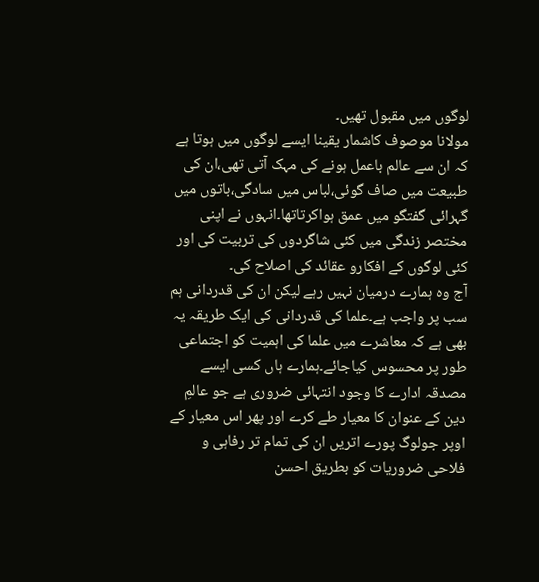لوگوں میں مقبول تھیں۔
مولانا موصوف کاشمار یقینا ایسے لوگوں میں ہوتا ہے کہ ان سے عالم باعمل ہونے کی مہک آتی تھی،ان کی طبیعت میں صاف گوئی،لباس میں سادگی،باتوں میں گہرائی گفتگو میں عمق ہواکرتاتھا۔انہوں نے اپنی مختصر زندگی میں کئی شاگردوں کی تربیت کی اور کئی لوگوں کے افکارو عقائد کی اصلاح کی۔
آج وہ ہمارے درمیان نہیں رہے لیکن ان کی قدردانی ہم سب پر واجب ہے۔علما کی قدردانی کی ایک طریقہ یہ بھی ہے کہ معاشرے میں علما کی اہمیت کو اجتماعی طور پر محسوس کیاجائے۔ہمارے ہاں کسی ایسے مصدقہ ادارے کا وجود انتہائی ضروری ہے جو عالمِ دین کے عنوان کا معیار طے کرے اور پھر اس معیار کے اوپر جولوگ پورے اتریں ان کی تمام تر رفاہی و فلاحی ضروریات کو بطریق احسن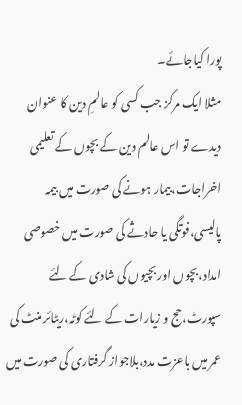پورا کیاجائے۔
مثلا ایک مرکز جب کسی کو عالمِ دین کا عنوان دیدے تو اس عالم دین کے بچوں کے تعلیمی اخراجات،بیمار ہونے کی صورت میں بیمہ پالیسی،فوتگی یا حادثے کی صورت میں خصوصی امداد،بچوں اور بچیوں کی شادی کے لئے سپورٹ،حج و زیارات کے لئے کوٹہ،ریٹائر منٹ کی عمر میں باعزت مدد،بلاجواز گرفتاری کی صورت میں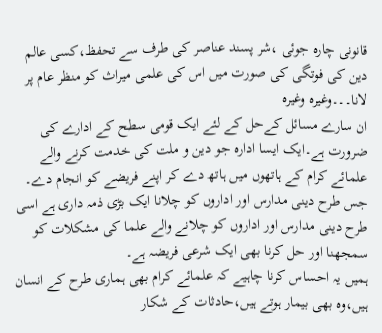قانونی چارہ جوئی ،شر پسند عناصر کی طرف سے تحفظ،کسی عالم دین کی فوتگی کی صورت میں اس کی علمی میراث کو منظر عام پر لانا۔۔۔وغیرہ وغیرہ
ان سارے مسائل کےحل کے لئے ایک قومی سطح کے ادارے کی ضرورت ہے۔ایک ایسا ادارہ جو دین و ملت کی خدمت کرنے والے علمائے کرام کے ہاتھوں میں ہاتھ دے کر اپنے فریضے کو انجام دے۔
جس طرح دینی مدارس اور اداروں کو چلانا ایک بڑی ذمہ داری ہے اسی طرح دینی مدارس اور اداروں کو چلانے والے علما کی مشکلات کو سمجھنا اور حل کرنا بھی ایک شرعی فریضہ ہے۔
ہمیں یہ احساس کرنا چاہیے کہ علمائے کرام بھی ہماری طرح کے انسان ہیں،وہ بھی بیمار ہوتے ہیں،حادثات کے شکار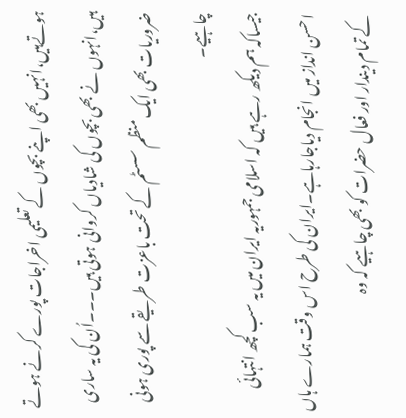ہوتےہیں،انہیں بھی اپنے بچوں کے تعلیمی اخراجات پورے کرنے ہوتے ہیں،انہوں نے بھی بچوں کی شادیاں کروانی ہوتی ہیں۔۔۔اُن کی یہ ساری ضروریات بھی ایک منظم سسٹم کے تحت باعزت طریقے سے پوری ہونی چاہیے۔
جیساکہ ہم دیکھ رہے ہیں کہ اسلامی جمہوریہ ایران میں یہ سب کچھ انتہائی احسن انداز میں انجام دیاجارہاہے۔ایران کی طرح اس وقت ہمارے ہاں کے تمام دیندار اور فعال حضرات کو بھی چاہیے کہ وہ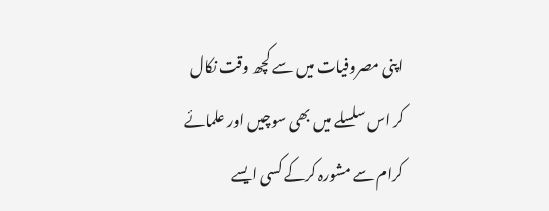اپنی مصروفیات میں سے کچھ وقت نکال کر اس سلسلے میں بھی سوچیں اور علمائے کرام سے مشورہ کرکے کسی ایسے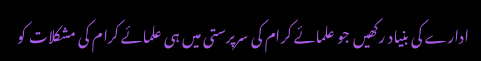ادارے کی بنیاد رکھیں جو علمائے کرام کی سرپرستی میں ہی علمائے کرام کی مشکلات کو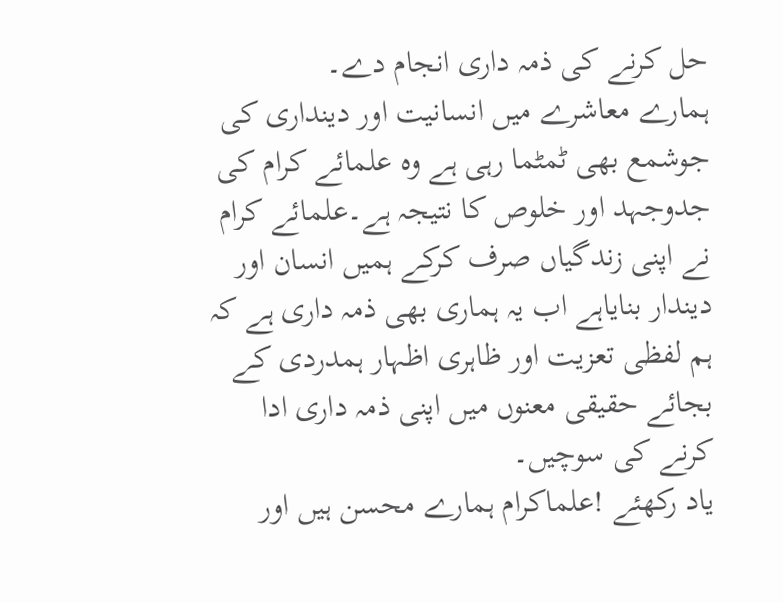حل کرنے کی ذمہ داری انجام دے۔
ہمارے معاشرے میں انسانیت اور دینداری کی جوشمع بھی ٹمٹما رہی ہے وہ علمائے کرام کی جدوجہد اور خلوص کا نتیجہ ہے۔علمائے کرام نے اپنی زندگیاں صرف کرکے ہمیں انسان اور دیندار بنایاہے اب یہ ہماری بھی ذمہ داری ہے کہ ہم لفظی تعزیت اور ظاہری اظہار ہمدردی کے بجائے حقیقی معنوں میں اپنی ذمہ داری ادا کرنے کی سوچیں۔
یاد رکھئے !علماکرام ہمارے محسن ہیں اور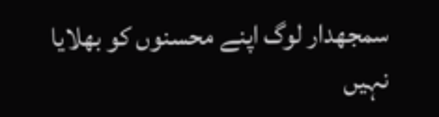سمجھدار لوگ اپنے محسنوں کو بھلایا نہیں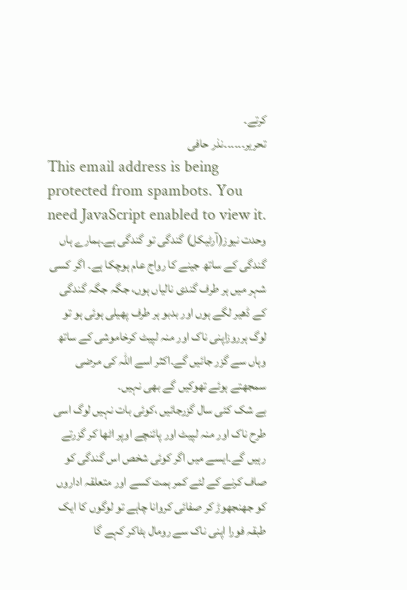کرتے۔
تحریر۔۔۔۔۔۔نذر حافی
This email address is being protected from spambots. You need JavaScript enabled to view it.
وحدت نیوز(آرٹیکل) گندگی تو گندگی ہے۔ہمارے ہاں گندگی کے ساتھ جینے کا رواج عام ہوچکا ہے۔ اگر کسی شہر میں ہر طرف گندی نالیاں ہوں، جگہ جگہ گندگی کے ڈھیر لگے ہوں اور بدبو ہر طرف پھیلی ہوئی ہو تو لوگ ہرروزاپنی ناک اور منہ لپیٹ کرخاموشی کے ساتھ وہاں سے گزر جائیں گے۔اکثر اسے اللہ کی مرضی سمجھتے ہوئے تھوکیں گے بھی نہیں۔
بے شک کئی سال گزرجائیں ،کوئی بات نہیں لوگ اسی طرح ناک اور منہ لپیٹ اور پائنچے اوپر اٹھا کر گزرتے رہیں گے۔ایسے میں اگر کوئی شخص اس گندگی کو صاف کرنے کے لئے کمر ہمت کسے اور متعلقہ اداروں کو جھنجھوڑ کر صفائی کروانا چاہے تو لوگوں کا ایک طبقہ فورا اپنی ناک سے رومال ہٹاکر کہے گا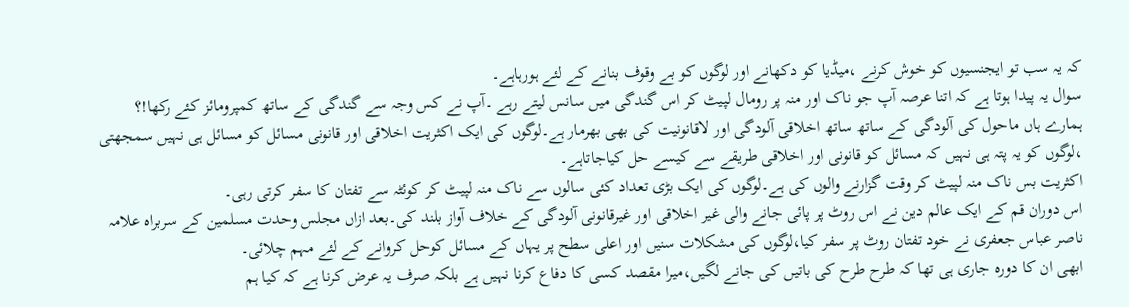کہ یہ سب تو ایجنسیوں کو خوش کرنے ،میڈیا کو دکھانے اور لوگوں کو بے وقوف بنانے کے لئے ہورہاہے۔
سوال یہ پیدا ہوتا ہے کہ اتنا عرصہ آپ جو ناک اور منہ پر رومال لپیٹ کر اس گندگی میں سانس لیتے رہے ۔آپ نے کس وجہ سے گندگی کے ساتھ کمپرومائز کئے رکھا!؟
ہمارے ہاں ماحول کی آلودگی کے ساتھ ساتھ اخلاقی آلودگی اور لاقانونیت کی بھی بھرمار ہے۔لوگوں کی ایک اکثریت اخلاقی اور قانونی مسائل کو مسائل ہی نہیں سمجھتی ،لوگوں کو یہ پتہ ہی نہیں کہ مسائل کو قانونی اور اخلاقی طریقے سے کیسے حل کیاجاتاہے۔
اکثریت بس ناک منہ لپیٹ کر وقت گزارنے والوں کی ہے۔لوگوں کی ایک بڑی تعداد کئی سالوں سے ناک منہ لپیٹ کر کوئٹہ سے تفتان کا سفر کرتی رہی۔
اس دوران قم کے ایک عالم دین نے اس روٹ پر پائی جانے والی غیر اخلاقی اور غیرقانونی آلودگی کے خلاف آواز بلند کی۔بعد ازاں مجلس وحدت مسلمین کے سربراہ علامہ ناصر عباس جعفری نے خود تفتان روٹ پر سفر کیا،لوگوں کی مشکلات سنیں اور اعلی سطح پر یہاں کے مسائل کوحل کروانے کے لئے مہم چلائی۔
ابھی ان کا دورہ جاری ہی تھا کہ طرح طرح کی باتیں کی جانے لگیں،میرا مقصد کسی کا دفاع کرنا نہیں ہے بلکہ صرف یہ عرض کرنا ہے کہ کیا ہم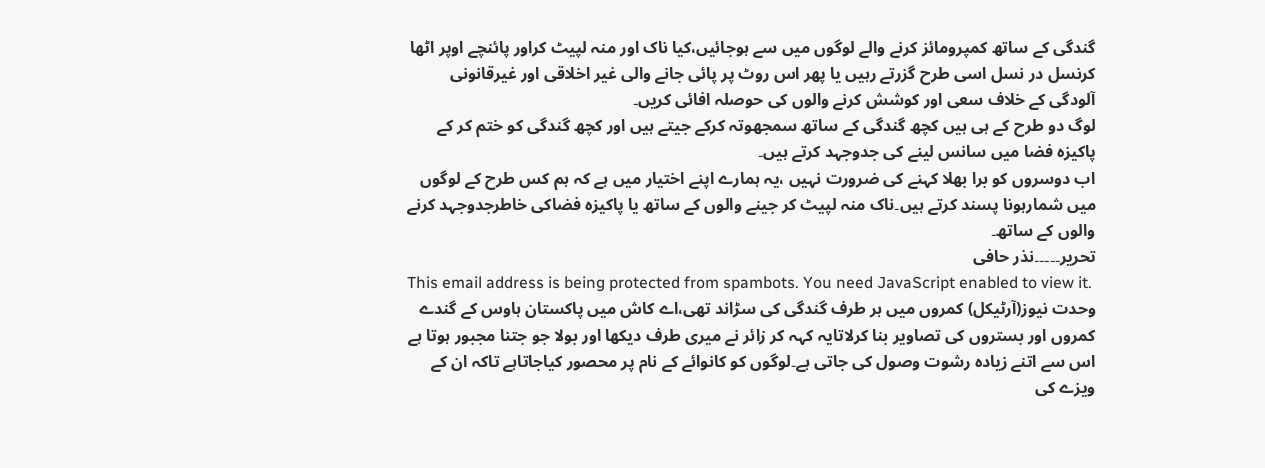گندگی کے ساتھ کمپرومائز کرنے والے لوگوں میں سے ہوجائیں،کیا ناک اور منہ لپیٹ کراور پائنچے اوپر اٹھا کرنسل در نسل اسی طرح گزرتے رہیں یا پھر اس روٹ پر پائی جانے والی غیر اخلاقی اور غیرقانونی آلودگی کے خلاف سعی اور کوشش کرنے والوں کی حوصلہ افائی کریں۔
لوگ دو طرح کے ہی ہیں کچھ گندگی کے ساتھ سمجھوتہ کرکے جیتے ہیں اور کچھ گندگی کو ختم کر کے پاکیزہ فضا میں سانس لینے کی جدوجہد کرتے ہیں۔
اب دوسروں کو برا بھلا کہنے کی ضرورت نہیں ،یہ ہمارے اپنے اختیار میں ہے کہ ہم کس طرح کے لوگوں میں شمارہونا پسند کرتے ہیں۔ناک منہ لپیٹ کر جینے والوں کے ساتھ یا پاکیزہ فضاکی خاطرجدوجہد کرنے والوں کے ساتھ۔
تحریر۔۔۔۔۔نذر حافی
This email address is being protected from spambots. You need JavaScript enabled to view it.
وحدت نیوز(آرٹیکل) کمروں میں ہر طرف گندگی کی سڑاند تھی،اے کاش میں پاکستان ہاوس کے گندے کمروں اور بستروں کی تصاویر بنا کرلاتایہ کہہ کر زائر نے میری طرف دیکھا اور بولا جو جتنا مجبور ہوتا ہے اس سے اتنے زیادہ رشوت وصول کی جاتی ہے۔لوگوں کو کانوائے کے نام پر محصور کیاجاتاہے تاکہ ان کے ویزے کی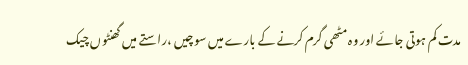مدت کم ہوتی جائے اور وہ مٹھی گرم کرنے کے بارے میں سوچیں ،راستے میں گھنٹوں چیک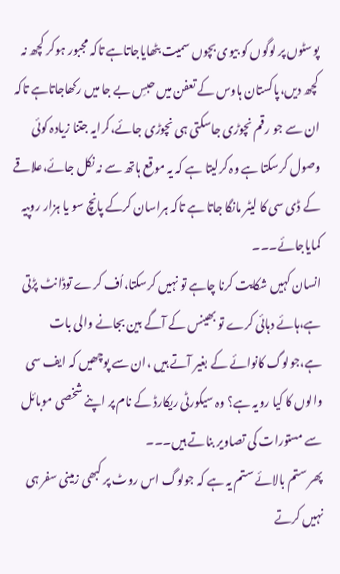پوسٹوں پر لوگوں کو بیوی بچوں سمیت بٹھایاجاتاہے تاکہ مجبور ہوکر کچھ نہ کچھ دیں،پاکستان ہاوس کے تعفن میں حبسِ بے جا میں رکھاجاتاہے تاکہ ان سے جو رقم نچوڑی جاسکتی ہی نچوڑی جائے،کرایہ جتنا زیادہ کوئی وصول کرسکتا ہے وہ کرلیتا ہے کہ یہ موقع ہاتھ سے نہ نکل جائے،علاقے کے ڈی سی کا لیٹر مانگا جاتا ہے تاکہ ہراسان کرکے پانچ سو یا ہزار روپیہ کمایاجائے۔۔۔
انسان کہیں شکایت کرنا چاہے تو نہیں کرسکتا،اُف کرے توڈانٹ پڑتی ہے،ہائے دہائی کرے تو بھینس کے آگے بین بجانے والی بات ہے،جولوگ کانوائے کے بغیر آتے ہیں ،ان سے پوچھیں کہ ایف سی والوں کا کیا رویہ ہے؟ وہ سیکورٹی ریکارڈ کے نام پر اپنے شخصی موبائل سے مستورات کی تصاویر بناتے ہیں۔۔۔
پھر ستم بالائے ستم یہ ہے کہ جولوگ اس روٹ پر کبھی زمینی سفر ہی نہیں کرتے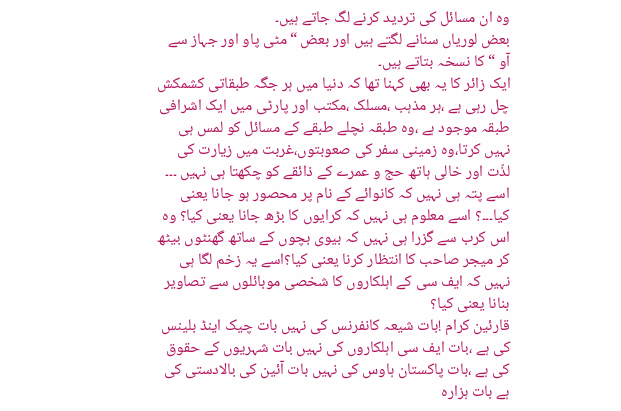وہ ان مسائل کی تردید کرنے لگ جاتے ہیں۔
بعض لوریاں سنانے لگتے ہیں اور بعض “مٹی پاو اور جہاز سے آو “کا نسخہ بتاتے ہیں۔
ایک زائر کا یہ بھی کہنا تھا کہ دنیا میں ہر جگہ طبقاتی کشمکش چل رہی ہے ،ہر مذہب ،مسلک ،مکتب اور پارٹی میں ایک اشرافی طبقہ موجود ہے ،وہ طبقہ نچلے طبقے کے مسائل کو لمس ہی نہیں کرتا،وہ زمینی سفر کی صعوبتوں،غربت میں زیارت کی لذّت اور خالی ہاتھ حج و عمرے کے ذائقے کو چکھتا ہی نہیں ۔۔۔
اسے پتہ ہی نہیں کہ کانوائے کے نام پر محصور ہو جانا یعنی کیا۔۔۔؟ اسے معلوم ہی نہیں کہ کرایوں کا بڑھ جانا یعنی کیا؟ وہ اس کرب سے گزرا ہی نہیں کہ بیوی بچوں کے ساتھ گھنٹوں بیٹھ کر میجر صاحب کا انتظار کرنا یعنی کیا؟اسے یہ زخم لگا ہی نہیں کہ ایف سی کے اہلکاروں کا شخصی موبائلوں سے تصاویر بنانا یعنی کیا؟
قارئین کرام !بات شیعہ کانفرنس کی نہیں بات چیک اینڈ بلینس کی ہے ،بات ایف سی اہلکاروں کی نہیں بات شہریوں کے حقوق کی ہے ،بات پاکستان ہاوس کی نہیں بات آئین کی بالادستی کی ہے بات ہزارہ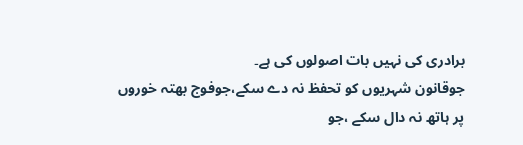برادری کی نہیں بات اصولوں کی ہے۔
جوقانون شہریوں کو تحفظ نہ دے سکے،جوفوج بھتہ خوروں پر ہاتھ نہ دال سکے ،جو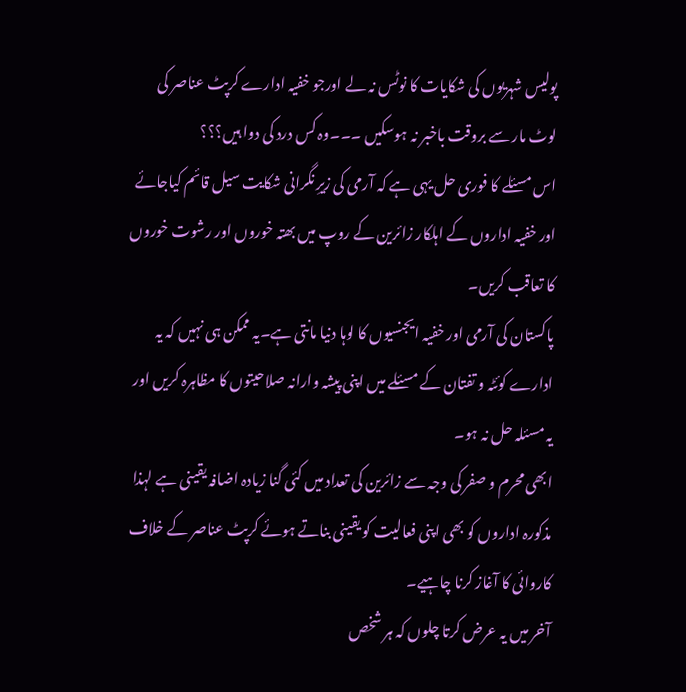پولیس شہریوں کی شکایات کا نوٹس نہ لے اورجو خفیہ ادارے کرپٹ عناصر کی لوٹ مار سے بروقت باخبر نہ ہوسکیں ۔۔۔وہ کس درد کی دوا ہیں؟؟؟
اس مسئلے کا فوری حل یہی ہے کہ آرمی کی زیرِ نگرانی شکایت سیل قائم کیاجائے اور خفیہ اداروں کے اہلکار زائرین کے روپ میں بھتہ خوروں اور رشوت خوروں کا تعاقب کریں۔
پاکستان کی آرمی اور خفیہ ایجنسیوں کا لوہا دنیا مانتی ہے۔یہ ممکن ہی نہیں کہ یہ ادارے کوئٹہ و تفتان کے مسئلے میں اپنی پیشہ وارانہ صلاحیتوں کا مظاہرہ کریں اور یہ مسئلہ حل نہ ہو۔
ابھی محرم و صفر کی وجہ سے زائرین کی تعداد میں کئی گنا زیادہ اضافہ یقینی ہے لہذا مذکورہ اداروں کو بھی اپنی فعالیت کو یقینی بناتے ہوئے کرپٹ عناصر کے خلاف کاروائی کا آغاز کرنا چاہیے۔
آخر میں یہ عرض کرتا چلوں کہ ہر شخص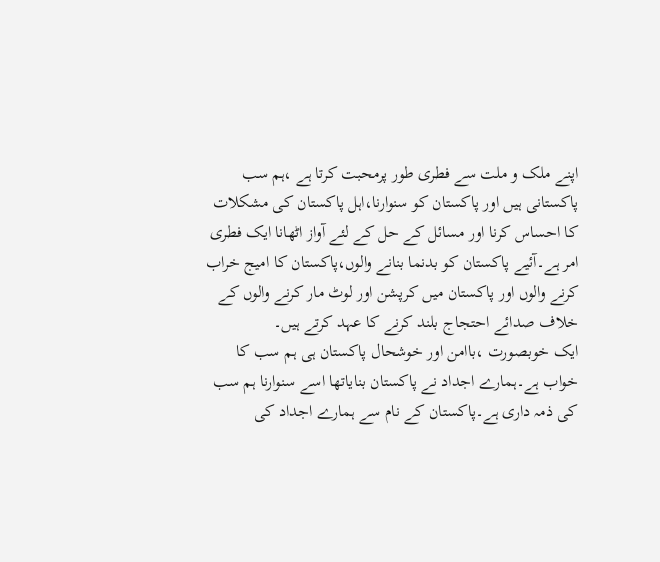اپنے ملک و ملت سے فطری طور پرمحبت کرتا ہے ،ہم سب پاکستانی ہیں اور پاکستان کو سنوارنا،اہل پاکستان کی مشکلات کا احساس کرنا اور مسائل کے حل کے لئے آواز اٹھانا ایک فطری امر ہے۔آئیے پاکستان کو بدنما بنانے والوں،پاکستان کا امیج خراب کرنے والوں اور پاکستان میں کرپشن اور لوٹ مار کرنے والوں کے خلاف صدائے احتجاج بلند کرنے کا عہد کرتے ہیں۔
ایک خوبصورت ،باامن اور خوشحال پاکستان ہی ہم سب کا خواب ہے۔ہمارے اجداد نے پاکستان بنایاتھا اسے سنوارنا ہم سب کی ذمہ داری ہے۔پاکستان کے نام سے ہمارے اجداد کی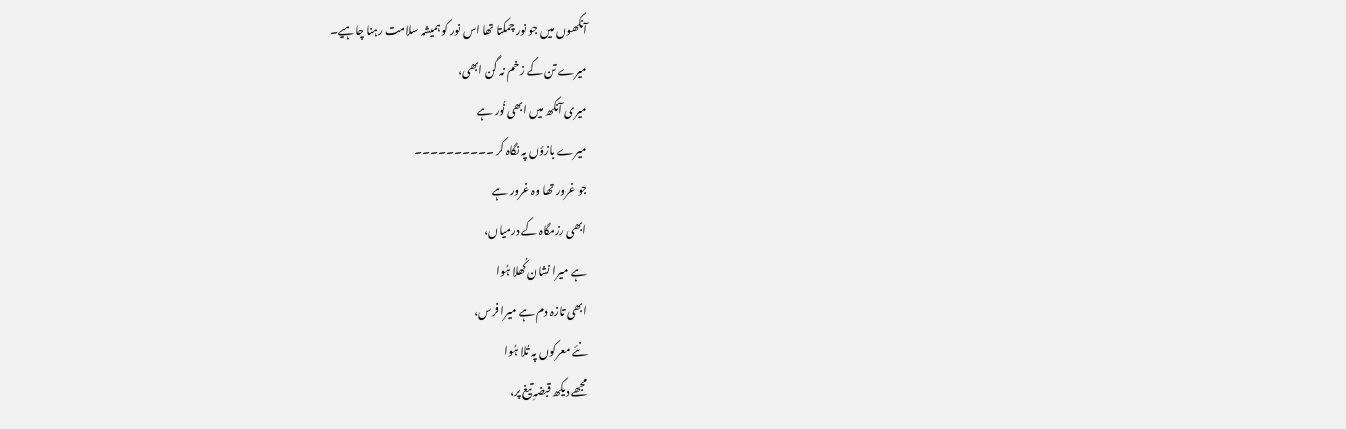آنکھوں میں جو نور چمکتا تھا اس نور کو ہمیشہ سلامت رہنا چاہیے۔
میرے تن کے زخم نہ گن ابھی،
میری آنکھ میں ابھی نُور ہے
میرے بازؤں پہ نگاہ کر ۔۔۔۔۔۔۔۔۔۔
جو غرور تھا وہ غرور ہے
ابھی رزمگاہ کے درمیاں،
ہے میرا نشان کُھلا ہُوا
ابھی تازہ دم ہے میرا فرس،
نئے معرکوں پہ تُلا ہُوا
مجھے دیکھ قبضہِ تیغ پر،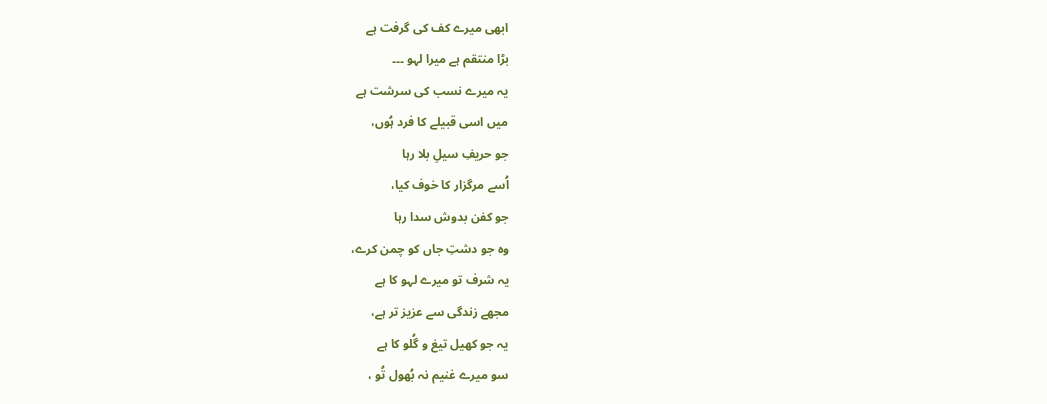ابھی میرے کف کی گرفت ہے
بڑا منتقم ہے میرا لہو ۔۔۔
یہ میرے نسب کی سرشت ہے
میں اسی قبیلے کا فرد ہُوں،
جو حریفِ سیلِ بلا رہا
اُسے مرگزار کا خوف کیا،
جو کفن بدوش سدا رہا
وہ جو دشتِ جاں کو چمن کرے،
یہ شرف تو میرے لہو کا ہے
مجھے زندگی سے عزیز تر ہے،
یہ جو کھیل تیغ و گُلو کا ہے
سو میرے غنیم نہ بُھول تُو ،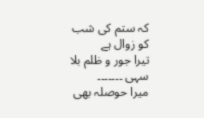کہ ستم کی شب کو زوال ہے
تيرا جور و ظلم بلا سہی ۔۔۔۔۔۔۔
میرا حوصلہ بھی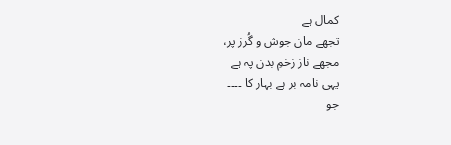کمال ہے
تجھے مان جوش و گُرز پر،
مجھے ناز زخمِ بدن پہ ہے
یہی نامہ بر ہے بہار کا ۔۔۔۔
جو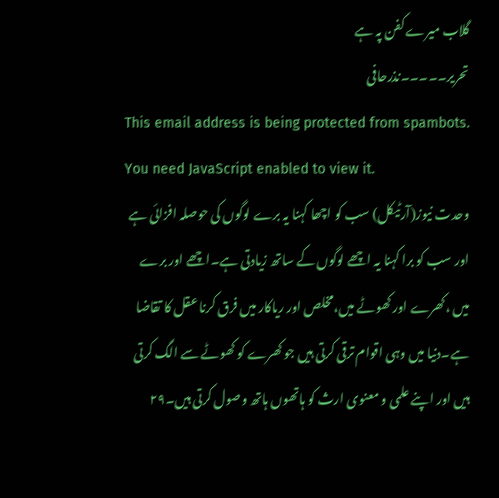گلاب میرے کفن پہ ہے
تحریر۔۔۔۔۔نذرحافی
This email address is being protected from spambots. You need JavaScript enabled to view it.
وحدت نیوز(آرٹیکل) سب کو اچھا کہنا یہ برے لوگوں کی حوصلہ افزائی ہے اور سب کو برا کہنا یہ اچھے لوگوں کے ساتھ زیادتی ہے۔اچھے اور برے میں ،کھرے اور کھوٹے میں،مخلص اور ریاکار میں فرق کرنا عقل کا تقاضا ہے۔دنیا میں وہی اقوام ترقی کرتی ہیں جو کھرے کو کھوٹے سے الگ کرتی ہیں اور اپنے علمی و معنوی ارث کو ہاتھوں ہاتھ وصول کرتی ہیں۔۲۹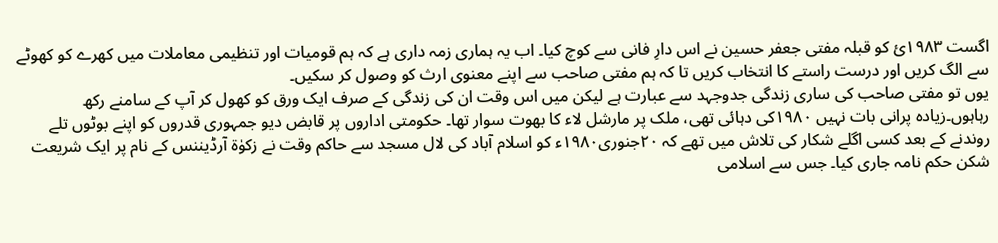اگست ۱۹۸۳ئ کو قبلہ مفتی جعفر حسین نے اس دارِ فانی سے کوچ کیا۔ اب یہ ہماری زمہ داری ہے کہ ہم قومیات اور تنظیمی معاملات میں کھرے کو کھوٹے سے الگ کریں اور درست راستے کا انتخاب کریں تا کہ ہم مفتی صاحب سے اپنے معنوی ارث کو وصول کر سکیں۔
یوں تو مفتی صاحب کی ساری زندگی جدوجہد سے عبارت ہے لیکن میں اس وقت ان کی زندگی کے صرف ایک ورق کو کھول کر آپ کے سامنے رکھ رہاہوں۔زیادہ پرانی بات نہیں ۱۹۸۰کی دہائی تھی، ملک پر مارشل لاء کا بھوت سوار تھا۔ حکومتی اداروں پر قابض دیو جمہوری قدروں کو اپنے بوٹوں تلے روندنے کے بعد کسی اگلے شکار کی تلاش میں تھے کہ ۲۰جنوری۱۹۸۰ء کو اسلام آباد کی لال مسجد سے حاکم وقت نے زکوٰۃ آرڈیننس کے نام پر ایک شریعت شکن حکم نامہ جاری کیا۔ جس سے اسلامی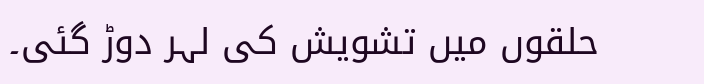حلقوں میں تشویش کی لہر دوڑ گئی۔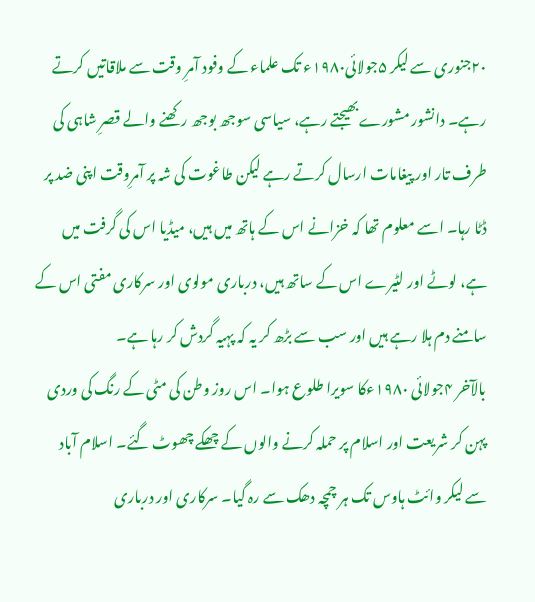۲۰جنوری سے لیکر ۵جولائی۱۹۸۰ء تک علماء کے وفود آمرِ وقت سے ملاقاتیں کرتے رہے۔ دانشور مشورے بھیجتے رہے، سیاسی سوجھ بوجھ رکھنے والے قصرِ شاہی کی طرف تار اور پیغامات ارسال کرتے رہے لیکن طاغوت کی شہ پر آمرِوقت اپنی ضد پر ڈٹا رہا۔ اسے معلوم تھا کہ خزانے اس کے ہاتھ میں ہیں، میڈیا اس کی گرفت میں ہے، لوٹے اور لٹیرے اس کے ساتھ ہیں، درباری مولوی اور سرکاری مفتی اس کے سامنے دم ہلا رہے ہیں اور سب سے بڑھ کر یہ کہ پہیہ گردش کر رہا ہے۔
بالآخر ۴جولائی ۱۹۸۰ءکا سویرا طلوع ہوا۔ اس روز وطن کی مٹی کے رنگ کی وردی پہن کر شریعت اور اسلام پر حملہ کرنے والوں کے چھکے چھوٹ گئے۔ اسلام آباد سے لیکر وائٹ ہاوس تک ہر چمچہ دھک سے رہ گیا۔ سرکاری اور درباری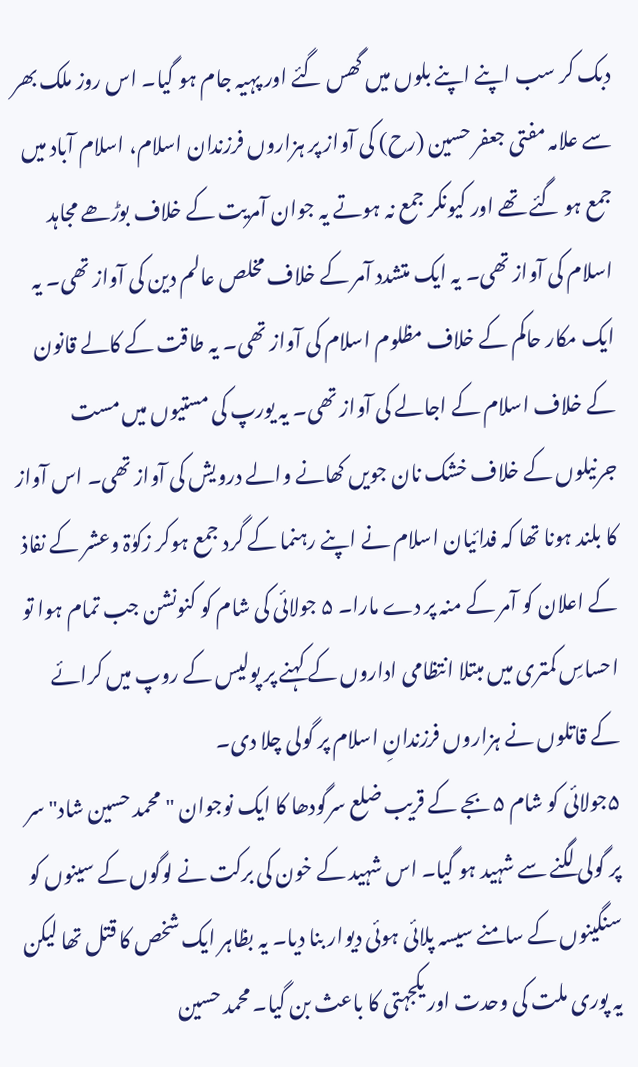دبک کر سب اپنے اپنے بلوں میں گھس گئے اور پہیہ جام ہو گیا۔ اس روز ملک بھر سے علامہ مفتی جعفر حسین (رح) کی آواز پر ہزاروں فرزندان اسلام، اسلام آباد میں جمع ہو گئے تھے اور کیونکر جمع نہ ہوتے یہ جوان آمریت کے خلاف بوڑھے مجاہد اسلام کی آواز تھی۔ یہ ایک متشدد آمر کے خلاف مخلص عالم دین کی آواز تھی۔ یہ ایک مکار حاکم کے خلاف مظلوم اسلام کی آواز تھی۔ یہ طاقت کے کالے قانون کے خلاف اسلام کے اجالے کی آواز تھی۔ یہ یورپ کی مستیوں میں مست جرنیلوں کے خلاف خشک نان جویں کھانے والے درویش کی آواز تھی۔ اس آواز کا بلند ہونا تھا کہ فدائیان اسلام نے اپنے رہنما کے گرد جمع ہوکر زکوٰۃ وعشر کے نفاذ کے اعلان کو آمر کے منہ پر دے مارا۔ ۵ جولائی کی شام کو کنونشن جب تمام ہوا تو احساسِ کمتری میں مبتلا انتظامی اداروں کے کہنے پر پولیس کے روپ میں کرائے کے قاتلوں نے ہزاروں فرزندانِ اسلام پر گولی چلا دی۔
۵جولائی کو شام ۵ بجے کے قریب ضلع سرگودھا کا ایک نوجوان "محمد حسین شاد" سر پر گولی لگنے سے شہید ہو گیا۔ اس شہید کے خون کی برکت نے لوگوں کے سینوں کو سنگینوں کے سامنے سیسہ پلائی ہوئی دیوار بنا دیا۔ یہ بظاہر ایک شخص کا قتل تھا لیکن یہ پوری ملت کی وحدت اور یکجہتی کا باعث بن گیا۔ محمد حسین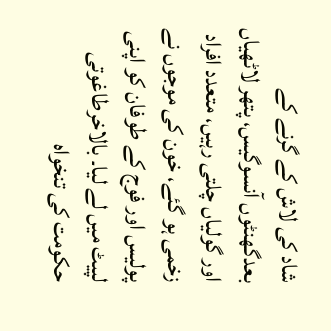شاد کی لاش کے گرنے کے بعدگھنٹوں آنسوگیس، پتھر لاٹھیاں اور گولیاں چلتی رہیں، متعدد افراد زخمی ہو گئے، خون کی موجوں نے پولیس اور فوج کے طوفان کو اپنی لپیٹ میں لے لیا۔ بالاخرطاغوتی حکومت کی تنخواہ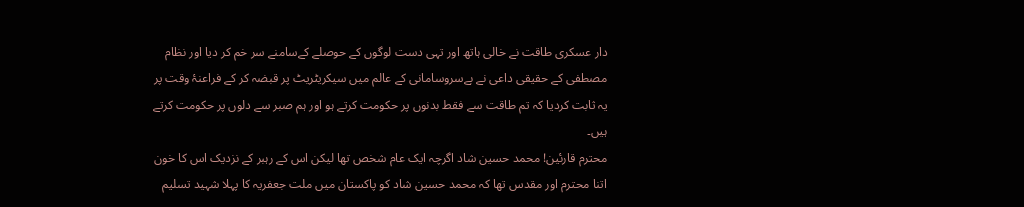دار عسکری طاقت نے خالی ہاتھ اور تہی دست لوگوں کے حوصلے کےسامنے سر خم کر دیا اور نظام مصطفی کے حقیقی داعی نے بےسروسامانی کے عالم میں سیکریٹریٹ پر قبضہ کر کے فراعنۂ وقت پر یہ ثابت کردیا کہ تم طاقت سے فقط بدنوں پر حکومت کرتے ہو اور ہم صبر سے دلوں پر حکومت کرتے ہیں۔
محترم قارئین! محمد حسین شاد اگرچہ ایک عام شخص تھا لیکن اس کے رہبر کے نزدیک اس کا خون اتنا محترم اور مقدس تھا کہ محمد حسین شاد کو پاکستان میں ملت جعفریہ کا پہلا شہید تسلیم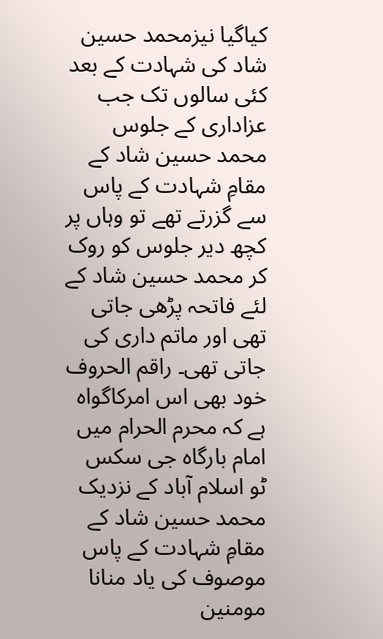کیاگیا نیزمحمد حسین شاد کی شہادت کے بعد کئی سالوں تک جب عزاداری کے جلوس محمد حسین شاد کے مقامِ شہادت کے پاس سے گزرتے تھے تو وہاں پر کچھ دیر جلوس کو روک کر محمد حسین شاد کے لئے فاتحہ پڑھی جاتی تھی اور ماتم داری کی جاتی تھی۔ راقم الحروف خود بھی اس امرکاگواہ ہے کہ محرم الحرام میں امام بارگاہ جی سکس ٹو اسلام آباد کے نزدیک محمد حسین شاد کے مقامِ شہادت کے پاس موصوف کی یاد منانا مومنین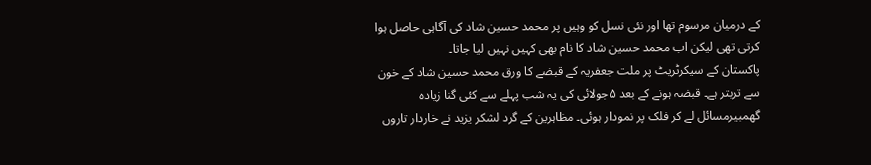کے درمیان مرسوم تھا اور نئی نسل کو وہیں پر محمد حسین شاد کی آگاہی حاصل ہوا کرتی تھی لیکن اب محمد حسین شاد کا نام بھی کہیں نہیں لیا جاتا۔
پاکستان کے سیکرٹریٹ پر ملت جعفریہ کے قبضے کا ورق محمد حسین شاد کے خون سے تربتر ہے۔ قبضہ ہونے کے بعد ۵جولائی کی یہ شب پہلے سے کئی گنا زیادہ گھمبیرمسائل لے کر فلک پر نمودار ہوئی۔ مظاہرین کے گرد لشکر یزید نے خاردار تاروں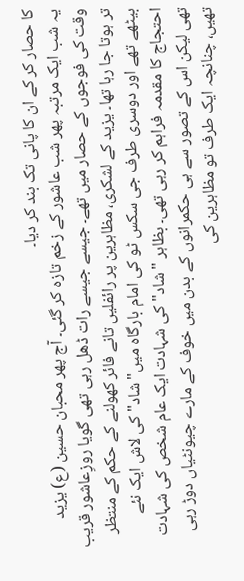کا حصار کر کے ان کا پانی تک بند کر دیا۔
یہ شب ایک مرتبہ پھر شب عاشور کے زخم تازہ کر گئی۔ آج پھر محبان حسین (ع) یزید وقت کی فوجوں کے حصار میں تھے۔ جیسے جیسے رات ڈھل رہی تھی گویا روزِعاشور قریب تر ہوتا جا رہا تھا۔ یزید کے لشکری، مظاہرین پر رائفلیں تانے فائر کھولنے کے حکم کے منتظر بیٹھے تھے اور دوسری طرف جی سکس ٹو کی امام بارگاہ میں"شاد" کی لاش ایک نئے احتجاج کا مقدمہ فراہم کر رہی تھی۔ بظاہر "شاد" کی شہادت ایک عام شخص کی شہادت تھی لیکن اس کے تصور سے ہی حکمرانوں کے بدن میں خوف کے مارے چیونٹیاں دوڑ رہی تھیں، چنانچہ ایک طرف تو مظاہرین کی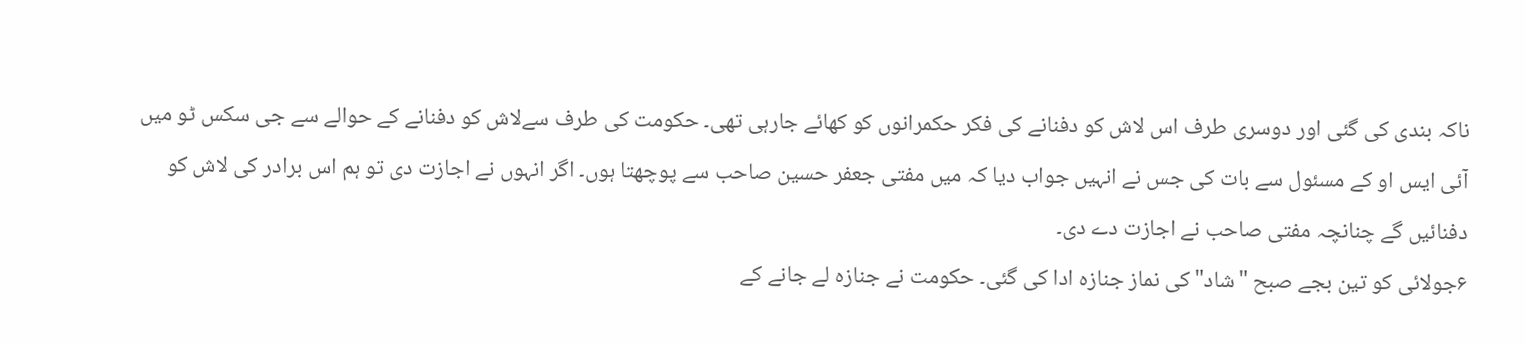ناکہ بندی کی گئی اور دوسری طرف اس لاش کو دفنانے کی فکر حکمرانوں کو کھائے جارہی تھی۔ حکومت کی طرف سےلاش کو دفنانے کے حوالے سے جی سکس ٹو میں آئی ایس او کے مسئول سے بات کی جس نے انہیں جواب دیا کہ میں مفتی جعفر حسین صاحب سے پوچھتا ہوں۔ اگر انہوں نے اجازت دی تو ہم اس برادر کی لاش کو دفنائیں گے چنانچہ مفتی صاحب نے اجازت دے دی۔
۶جولائی کو تین بجے صبح "شاد" کی نماز جنازہ ادا کی گئی۔ حکومت نے جنازہ لے جانے کے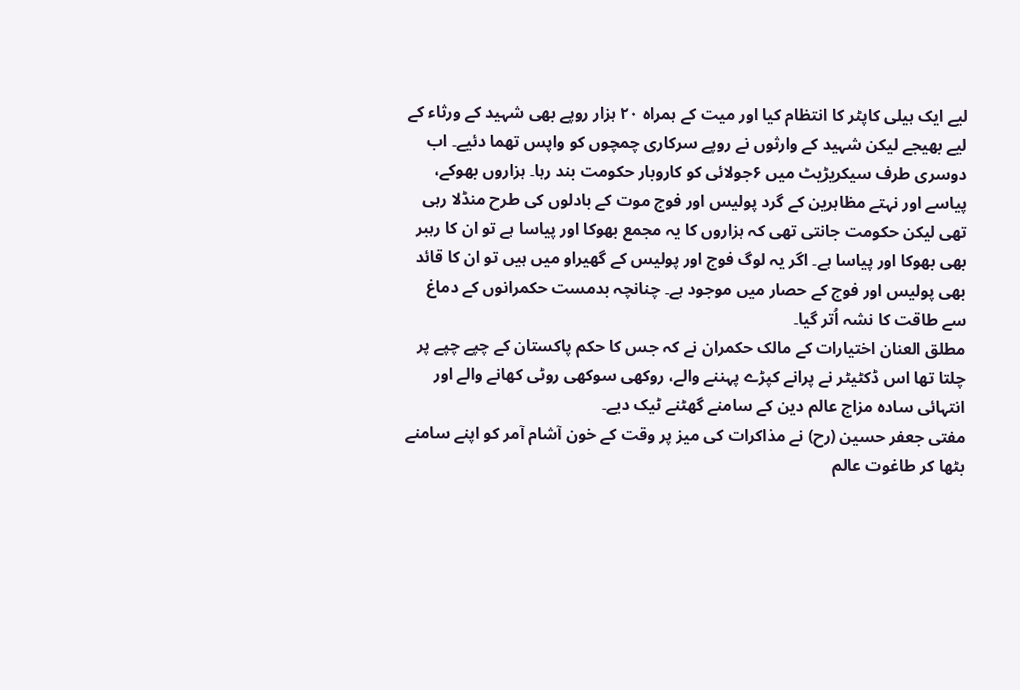لیے ایک ہیلی کاپٹر کا انتظام کیا اور میت کے ہمراہ ۲۰ ہزار روپے بھی شہید کے ورثاء کے لیے بھیجے لیکن شہید کے وارثوں نے روپے سرکاری چمچوں کو واپس تھما دئیے۔ اب دوسری طرف سیکریڑیٹ میں ۶جولائی کو کاروبار حکومت بند رہا۔ ہزاروں بھوکے، پیاسے اور نہتے مظاہرین کے گرد پولیس اور فوج موت کے بادلوں کی طرح منڈلا رہی تھی لیکن حکومت جانتی تھی کہ ہزاروں کا یہ مجمع بھوکا اور پیاسا ہے تو ان کا رہبر بھی بھوکا اور پیاسا ہے۔ اگر یہ لوگ فوج اور پولیس کے گھیراو میں ہیں تو ان کا قائد بھی پولیس اور فوج کے حصار میں موجود ہے۔ چنانچہ بدمست حکمرانوں کے دماغ سے طاقت کا نشہ اُتر گیا۔
مطلق العنان اختیارات کے مالک حکمران نے کہ جس کا حکم پاکستان کے چپے چپے پر چلتا تھا اس ڈکٹیٹر نے پرانے کپڑے پہننے والے، روکھی سوکھی روٹی کھانے والے اور انتہائی سادہ مزاج عالم دین کے سامنے گھٹنے ٹیک دیے۔
مفتی جعفر حسین (رح) نے مذاکرات کی میز پر وقت کے خون آشام آمر کو اپنے سامنے بٹھا کر طاغوت عالم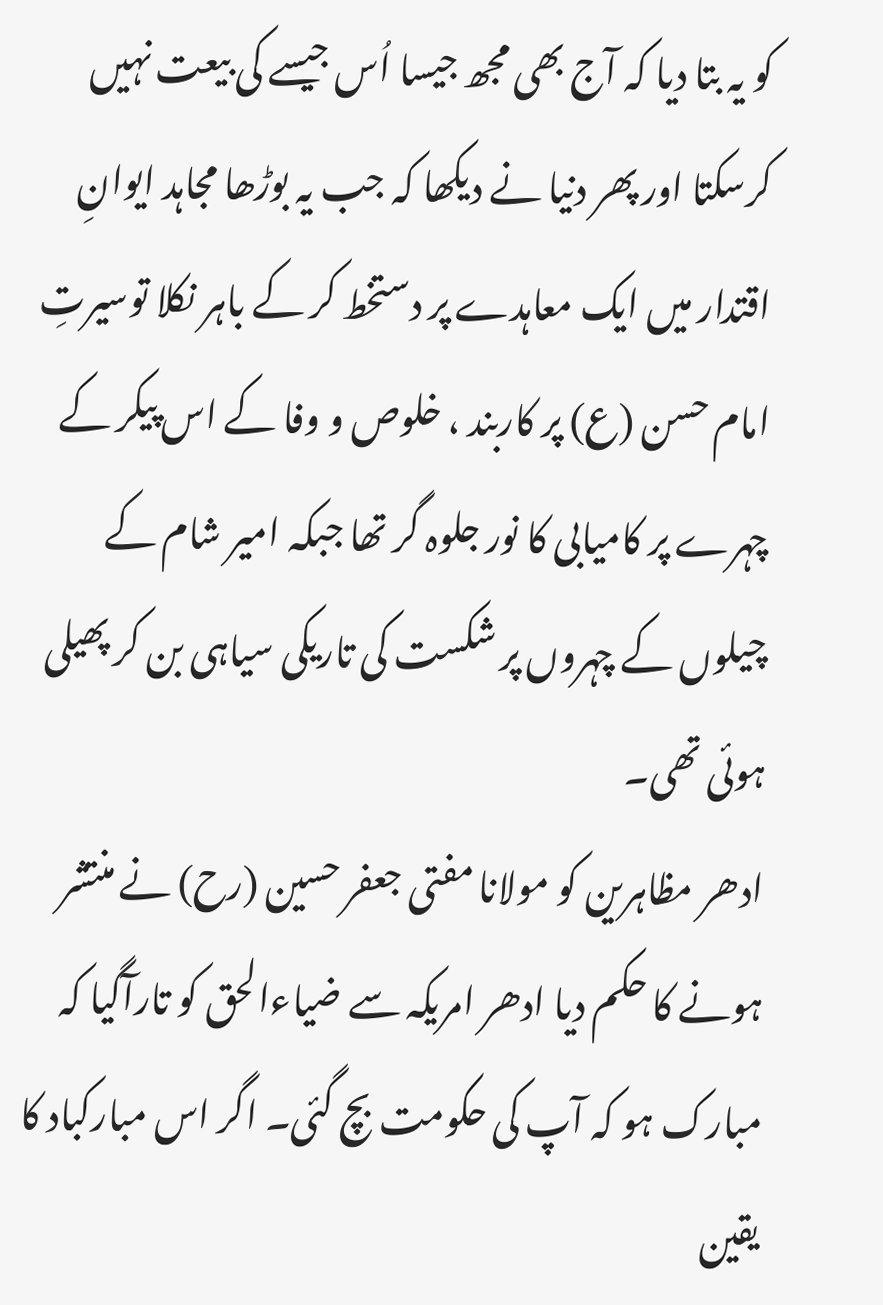کو یہ بتا دیا کہ آج بھی مجھ جیسا اُس جیسے کی بیعت نہیں کرسکتا اور پھر دنیا نے دیکھا کہ جب یہ بوڑھا مجاہد ایوانِ اقتدار میں ایک معاہدے پر دستخط کر کے باہر نکلا توسیرتِ امام حسن (ع) پر کاربند ، خلوص و وفا کے اس پیکر کے چہرے پر کامیابی کا نور جلوہ گر تھا جبکہ امیر شام کے چیلوں کے چہروں پر شکست کی تاریکی سیاہی بن کر پھیلی ہوئی تھی۔
ادھر مظاہرین کو مولانا مفتی جعفر حسین (رح) نے منتشر ہونے کا حکم دیا ادھر امریکہ سے ضیاءالحق کو تارآگیا کہ مبارک ہو کہ آپ کی حکومت بچ گئی۔ اگر اس مبارکباد کا یقین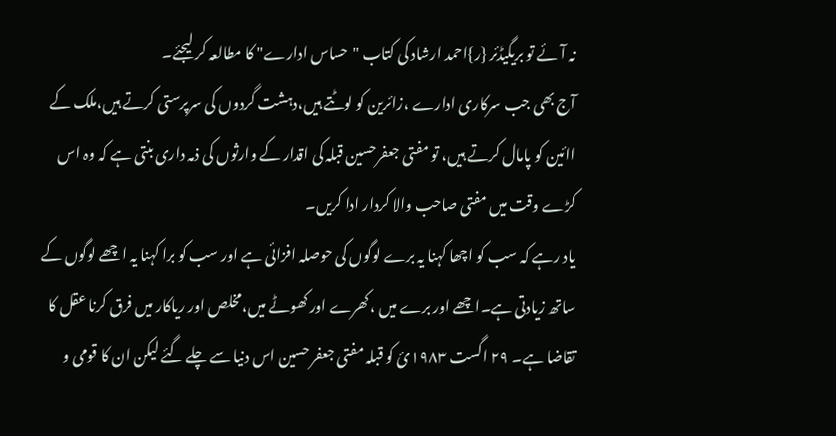نہ آئے تو بریگیڈئر {ر}احمد ارشاد کی کتاب "حساس ادارے" کا مطالعہ کر لیجئے۔
آج بھی جب سرکاری ادارے ،زائرین کو لوٹتے ہیں،دہشت گردوں کی سرپرستی کرتے ہیں،ملک کے اائین کو پامال کرتے ہیں، تو مفتی جعفرحسین قبلہ کی اقدار کے وارثوں کی ذمہ داری بنتی ہے کہ وہ اس کڑے وقت میں مفتی صاحب والا کردار ادا کریں۔
یاد رہے کہ سب کو اچھا کہنا یہ برے لوگوں کی حوصلہ افزائی ہے اور سب کو برا کہنا یہ اچھے لوگوں کے ساتھ زیادتی ہے۔اچھے اور برے میں ،کھرے اور کھوٹے میں،مخلص اور ریاکار میں فرق کرنا عقل کا تقاضا ہے۔ ۲۹ اگست ۱۹۸۳ئ کو قبلہ مفتی جعفر حسین اس دنیا سے چلے گئے لیکن ان کا قومی و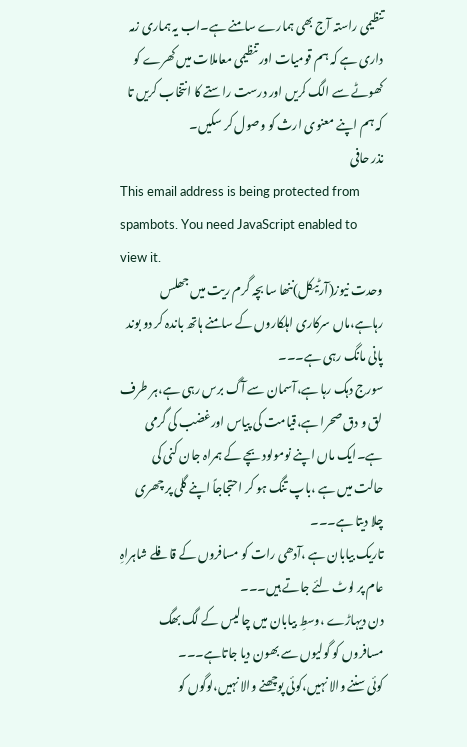تنظیمی راستہ آج بھی ہمارے سامنے ہے۔اب یہ ہماری زمہ داری ہے کہ ہم قومیات اور تنظیمی معاملات میں کھرے کو کھوٹے سے الگ کریں اور درست راستے کا انتخاب کریں تا کہ ہم اپنے معنوی ارث کو وصول کر سکیں۔
نذر حافی
This email address is being protected from spambots. You need JavaScript enabled to view it.
وحدت نیوز(آرٹیکل)ننھا سا بچہ گرم ریت میں جھلس رہاہے،ماں سرکاری اہلکاروں کے سامنے ہاتھ باندہ کر دو بوند پانی مانگ رہی ہے۔۔۔
سورج دہک رہا ہے،آسمان سے آگ برس رہی ہے،ہر طرف لق و دق صحرا ہے،قیامت کی پیاس اورغضب کی گرمی ہے۔ایک ماں اپنے نومولود بچے کے ہمراہ جان کنی کی حالت میں ہے ،باپ تنگ ہو کر احتجاجاً اپنے گلی پر چھری چلا دیتا ہے۔۔۔
تاریک بیابان ہے ،آدھی رات کو مسافروں کے قافلے شاہراہِ عام پر لوٹ لئے جاتے ہیں۔۔۔
دن دیہاڑے ،وسطِ بیابان میں چالیس کے لگ بھگ مسافروں کو گولیوں سے بھون دیا جاتاہے۔۔۔
کوئی سننے والا نہیں،کوئی پوچھنے والا نہیں،لوگوں کو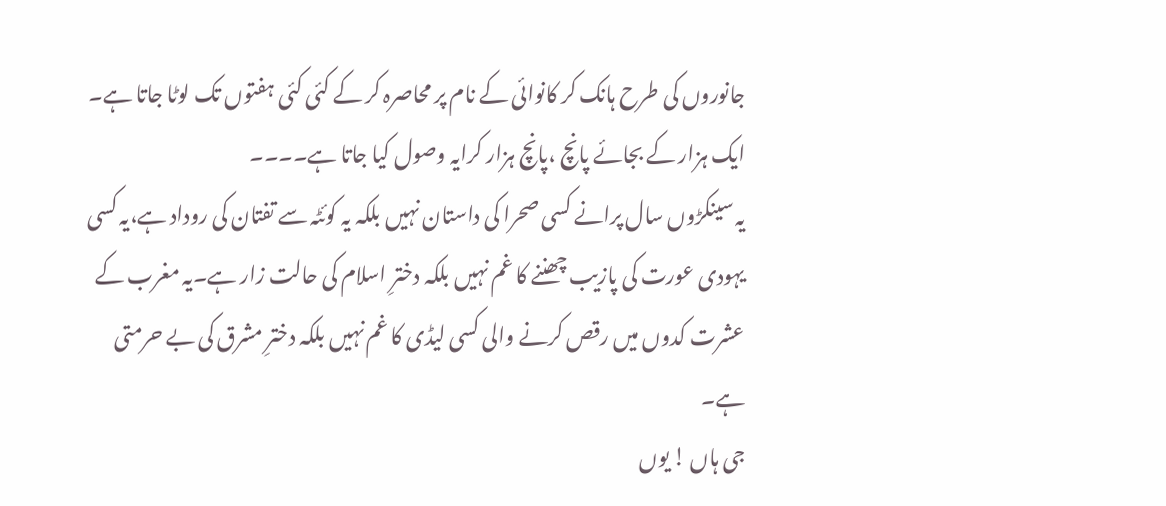جانوروں کی طرح ہانک کر کانوائی کے نام پر محاصرہ کر کے کئی کئی ہفتوں تک لوٹا جاتا ہے۔
ایک ہزار کے بجائے پانچ ،پانچ ہزار کرایہ وصول کیا جاتا ہے۔۔۔۔
یہ سینکڑوں سال پرانے کسی صحرا کی داستان نہیں بلکہ یہ کوئٹہ سے تفتان کی روداد ہے،یہ کسی یہودی عورت کی پازیب چھننے کا غم نہیں بلکہ دخترِ اسلام کی حالت زار ہے۔یہ مغرب کے عشرت کدوں میں رقص کرنے والی کسی لیڈی کا غم نہیں بلکہ دخترِ مشرق کی بے حرمتی ہے۔
جی ہاں ! یوں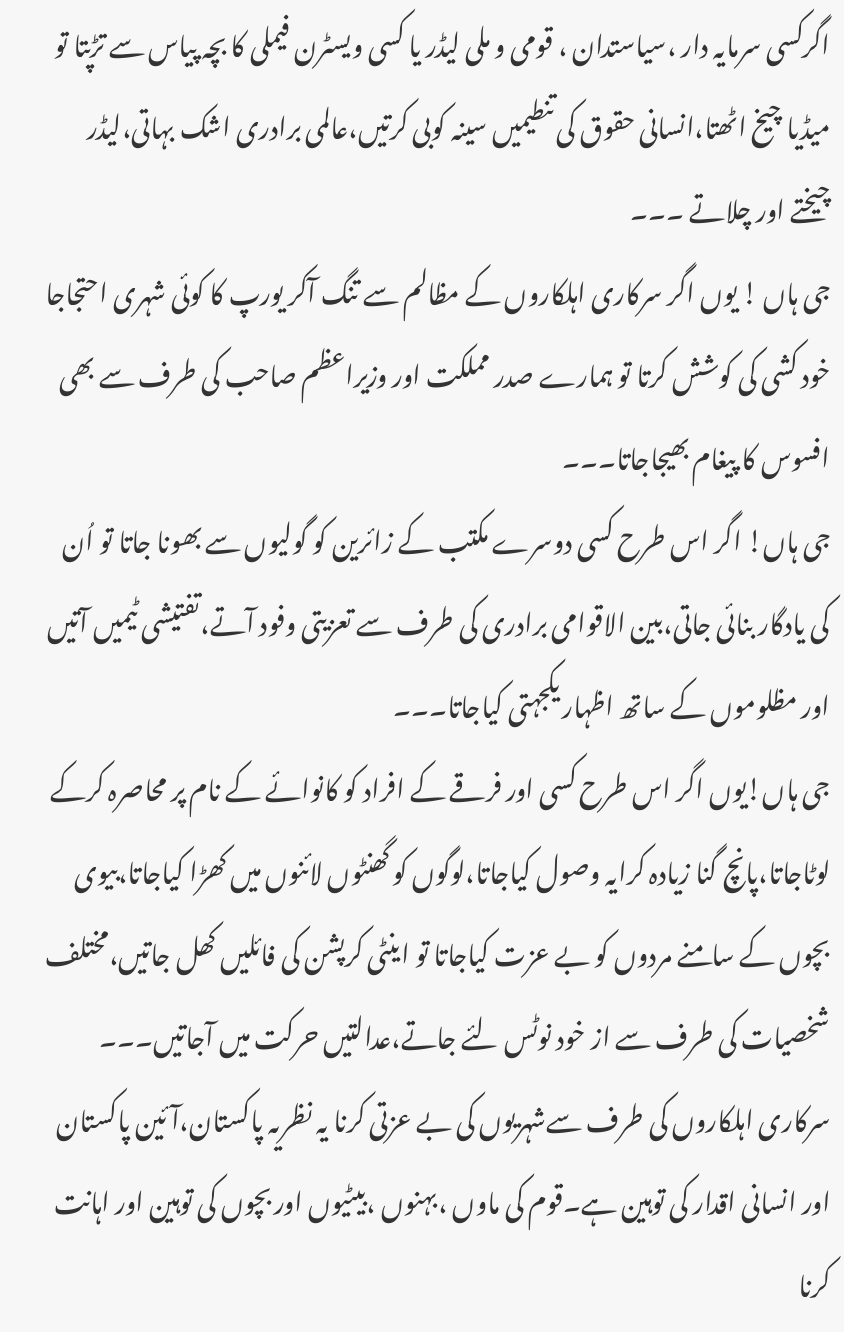اگرکسی سرمایہ دار ،سیاستدان ، قومی و ملی لیڈر یا کسی ویسٹرن فیملی کا بچہ پیاس سے تڑپتا تو میڈیا چیخ اٹھتا،انسانی حقوق کی تنطیمیں سینہ کوبی کرتیں،عالمی برادری اشک بہاتی،لیڈر چیختے اور چلاتے ۔۔۔
جی ہاں ! یوں اگر سرکاری اہلکاروں کے مظالم سے تنگ آکر یورپ کا کوئی شہری احتجاجا خود کشی کی کوشش کرتا تو ہمارے صدر مملکت اور وزیراعظم صاحب کی طرف سے بھی افسوس کا پیغام بھیجاجاتا۔۔۔
جی ہاں! اگر اس طرح کسی دوسرے مکتب کے زائرین کو گولیوں سے بھونا جاتا تو اُن کی یادگار بنائی جاتی،بین الاقوامی برادری کی طرف سے تعزیتی وفود آتے،تفتیشی ٹیمیں آتیں اور مظلوموں کے ساتھ اظہار یکجہتی کیاجاتا۔۔۔
جی ہاں!یوں اگر اس طرح کسی اور فرقے کے افراد کو کانوائے کے نام پر محاصرہ کرکے لوٹاجاتا،پانچ گنا زیادہ کرایہ وصول کیاجاتا،لوگوں کو گھنٹوں لائنوں میں کھڑا کیاجاتا،بیوی بچوں کے سامنے مردوں کو بے عزت کیاجاتا تو اینٹی کرپشن کی فائلیں کھل جاتیں،مختلف شخصیات کی طرف سے از خود نوٹس لئے جاتے،عدالتیں حرکت میں آجاتیں۔۔۔
سرکاری اہلکاروں کی طرف سےشہریوں کی بے عزتی کرنا یہ نظریہ پاکستان،آئین پاکستان اور انسانی اقدار کی توہین ہے۔قوم کی ماوں ،بہنوں ،بیٹیوں اور بچوں کی توہین اور اہانت کرنا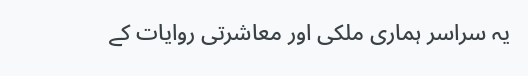یہ سراسر ہماری ملکی اور معاشرتی روایات کے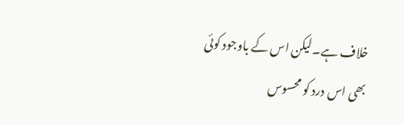خلاف ہے۔لیکن اس کے باوجود کوئی بھی اس درد کو محسوس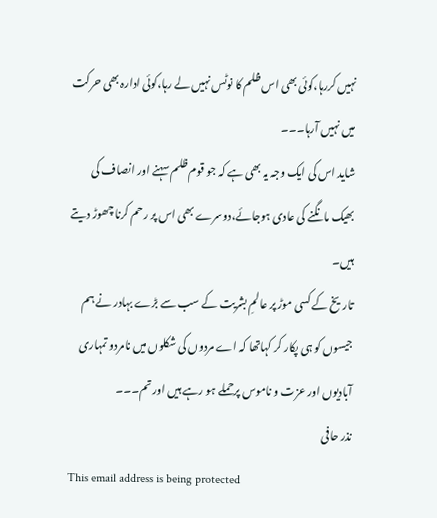نہیں کررہا،کوئی بھی اس ظلم کا نوٹس نہیں لے رہا،کوئی ادارہ بھی حرکت میں نہیں آرہا۔۔۔
شاید اس کی ایک وجہ یہ بھی ہے کہ جو قوم ظلم سہنے اور انصاف کی بھیک مانگنے کی عادی ہوجائے،دوسرے بھی اس پر رحم کرنا چھوڑ دیتے ہیں۔
تاریخ کے کسی موڑ پر عالمِ بشریت کے سب سے بڑے بہادر نے ہم جیسوں کو ہی پکار کر کہاتھا کہ اے مردوں کی شکلوں میں نامردو تمہاری آبادیوں اور عزت و ناموس پرحملے ہو رہے ہیں اور تم۔۔۔
نذر حافی
This email address is being protected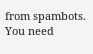from spambots. You need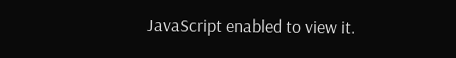JavaScript enabled to view it.